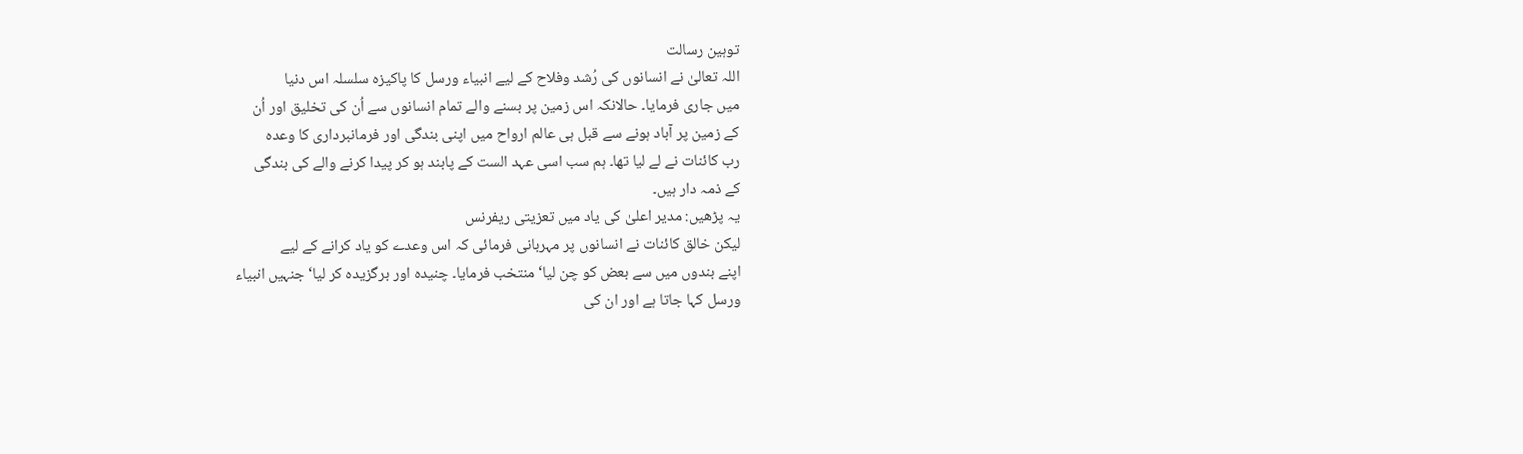توہین رسالت
اللہ تعالیٰ نے انسانوں کی رُشد وفلاح کے لیے انبیاء ورسل کا پاکیزہ سلسلہ اس دنیا
میں جاری فرمایا۔ حالانکہ اس زمین پر بسنے والے تمام انسانوں سے اُن کی تخلیق اور اُن
کے زمین پر آباد ہونے سے قبل ہی عالم ارواح میں اپنی بندگی اور فرمانبرداری کا وعدہ
رب کائنات نے لے لیا تھا۔ ہم سب اسی عہد الست کے پابند ہو کر پیدا کرنے والے کی بندگی
کے ذمہ دار ہیں۔
یہ پڑھیں: مدیر اعلیٰ کی یاد میں تعزیتی ریفرنس
لیکن خالق کائنات نے انسانوں پر مہربانی فرمائی کہ اس وعدے کو یاد کرانے کے لیے
اپنے بندوں میں سے بعض کو چن لیا‘ منتخب فرمایا۔ چنیدہ اور برگزیدہ کر لیا‘ جنہیں انبیاء
ورسل کہا جاتا ہے اور ان کی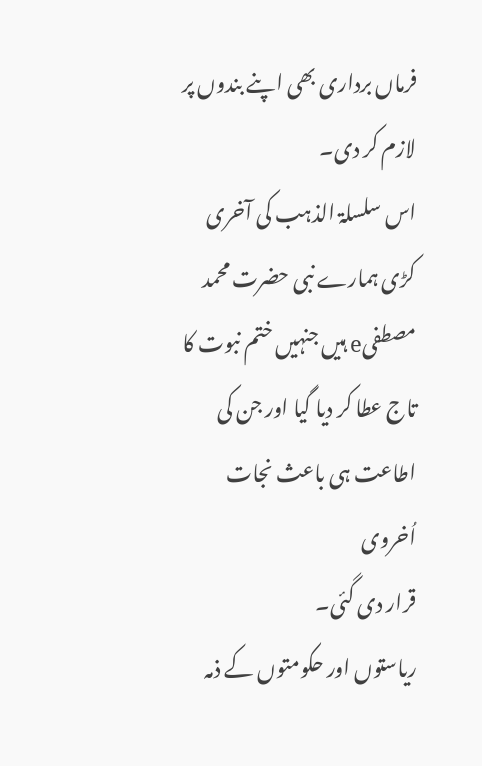فرماں برداری بھی اپنے بندوں پر لازم کر دی۔
اس سلسلۃ الذہب کی آخری کڑی ہمارے نبی حضرت محمد مصطفیe ہیں جنہیں ختم نبوت کا تاج عطا کر دیا گیا اور جن کی اطاعت ہی باعث نجات اُخروی
قرار دی گئی۔
ریاستوں اور حکومتوں کے ذمہ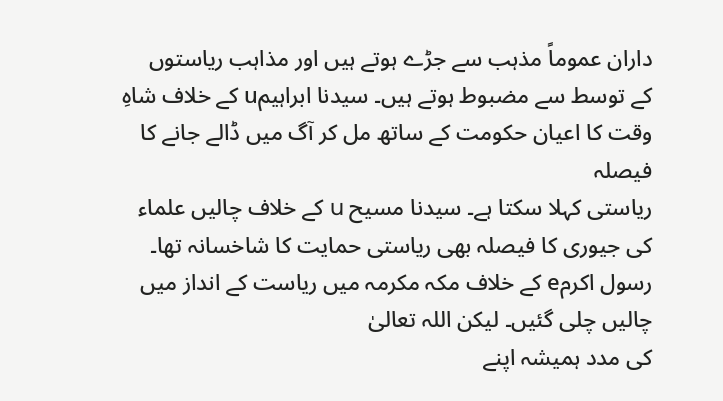داران عموماً مذہب سے جڑے ہوتے ہیں اور مذاہب ریاستوں
کے توسط سے مضبوط ہوتے ہیں۔ سیدنا ابراہیمu کے خلاف شاہِ وقت کا اعیان حکومت کے ساتھ مل کر آگ میں ڈالے جانے کا فیصلہ
ریاستی کہلا سکتا ہے۔ سیدنا مسیح u کے خلاف چالیں علماء کی جیوری کا فیصلہ بھی ریاستی حمایت کا شاخسانہ تھا۔
رسول اکرمe کے خلاف مکہ مکرمہ میں ریاست کے انداز میں چالیں چلی گئیں۔ لیکن اللہ تعالیٰ
کی مدد ہمیشہ اپنے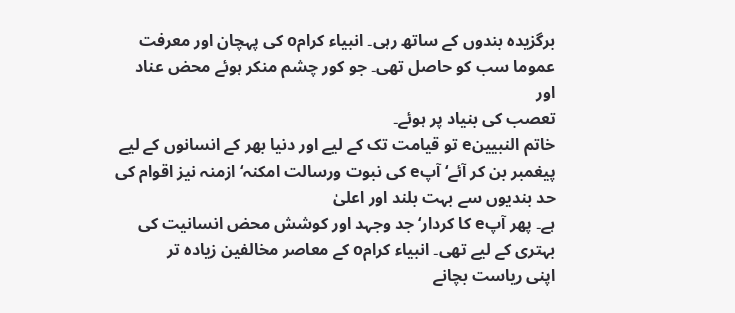برگزیدہ بندوں کے ساتھ رہی۔ انبیاء کرامo کی پہچان اور معرفت عموما سب کو حاصل تھی۔ جو کور چشم منکر ہوئے محض عناد اور
تعصب کی بنیاد پر ہوئے۔
خاتم النبیینe تو قیامت تک کے لیے اور دنیا بھر کے انسانوں کے لیے پیغمبر بن کر آئے‘ آپe کی نبوت ورسالت امکنہ‘ ازمنہ نیز اقوام کی حد بندیوں سے بہت بلند اور اعلیٰ
ہے۔ پھر آپe کا کردار‘ جد وجہد اور کوشش محض انسانیت کی بہتری کے لیے تھی۔ انبیاء کرامo کے معاصر مخالفین زیادہ تر
اپنی ریاست بچانے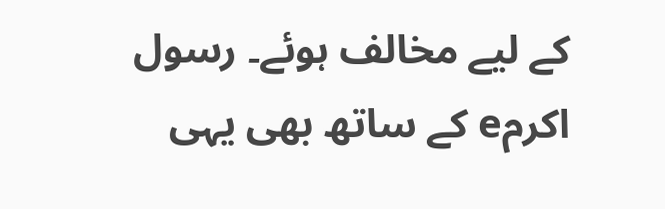کے لیے مخالف ہوئے۔ رسول اکرمe کے ساتھ بھی یہی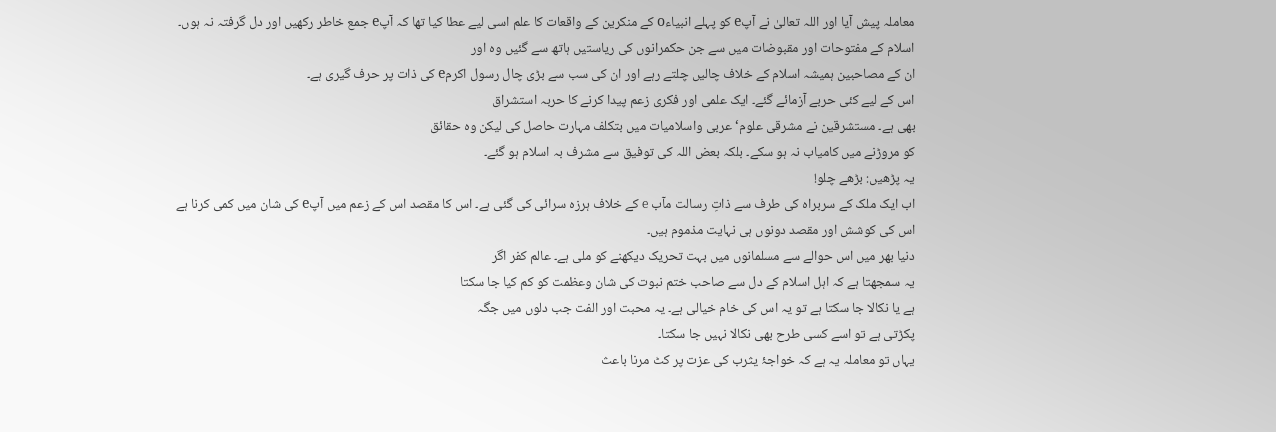معاملہ پیش آیا اور اللہ تعالیٰ نے آپe کو پہلے انبیاءo کے منکرین کے واقعات کا علم اسی لیے عطا کیا تھا کہ آپe جمع خاطر رکھیں اور دل گرفتہ نہ ہوں۔
اسلام کے مفتوحات اور مقبوضات میں سے جن حکمرانوں کی ریاستیں ہاتھ سے گئیں وہ اور
ان کے مصاحبین ہمیشہ اسلام کے خلاف چالیں چلتے رہے اور ان کی سب سے بڑی چال رسول اکرمe کی ذات پر حرف گیری ہے۔
اس کے لیے کئی حربے آزمائے گئے۔ ایک علمی اور فکری زعم پیدا کرنے کا حربہ استشراق
بھی ہے۔ مستشرقین نے مشرقی علوم‘ عربی واسلامیات میں بتکلف مہارت حاصل کی لیکن وہ حقائق
کو مروڑنے میں کامیاب نہ ہو سکے۔ بلکہ بعض اللہ کی توفیق سے مشرف بہ اسلام ہو گئے۔
یہ پڑھیں: بڑھے چلو!
اب ایک ملک کے سربراہ کی طرف سے ذاتِ رسالت مآب e کے خلاف ہرزہ سرائی کی گئی ہے۔ اس کا مقصد اس کے زعم میں آپe کی شان میں کمی کرنا ہے اس کی کوشش اور مقصد دونوں ہی نہایت مذموم ہیں۔
دنیا بھر میں اس حوالے سے مسلمانوں میں بہت تحریک دیکھنے کو ملی ہے۔ عالم کفر اگر
یہ سمجھتا ہے کہ اہل اسلام کے دل سے صاحب ختم نبوت کی شان وعظمت کو کم کیا جا سکتا
ہے یا نکالا جا سکتا ہے تو یہ اس کی خام خیالی ہے۔ یہ محبت اور الفت جب دلوں میں جگہ
پکڑتی ہے تو اسے کسی طرح بھی نکالا نہیں جا سکتا۔
یہاں تو معاملہ یہ ہے کہ خواجۂ یثرب کی عزت پر کٹ مرنا باعث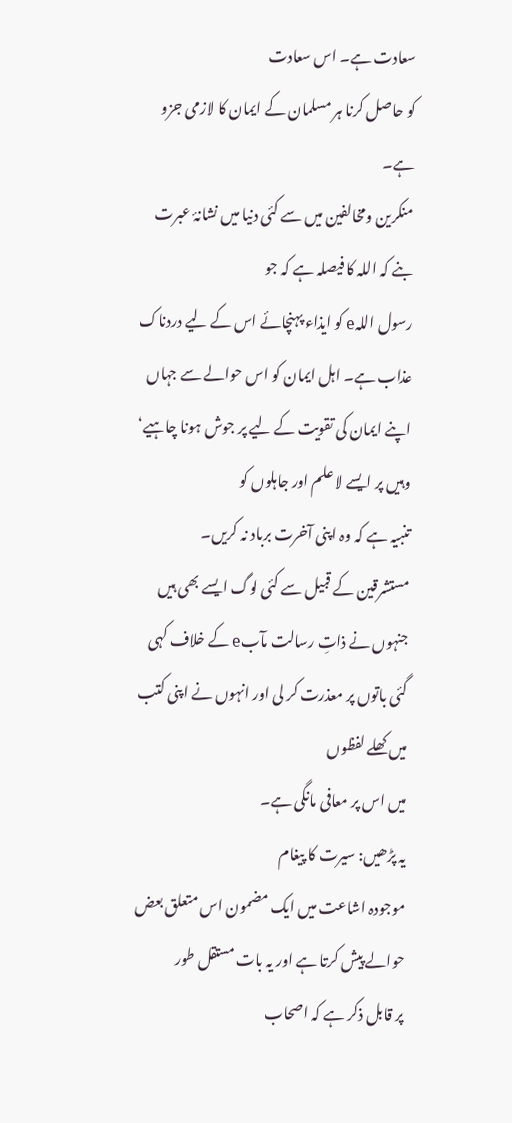سعادت ہے۔ اس سعادت
کو حاصل کرنا ہر مسلمان کے ایمان کا لازمی جزو ہے۔
منکرین ومخالفین میں سے کئی دنیا میں نشانۂ عبرت بنے کہ اللہ کا فیصلہ ہے کہ جو
رسول اللہe کو ایذاء پہنچائے اس کے لیے دردناک عذاب ہے۔ اہل ایمان کو اس حوالے سے جہاں
اپنے ایمان کی تقویت کے لیے پر جوش ہونا چاہیے‘ وہیں پر ایسے لا علم اور جاہلوں کو
تنبیہ ہے کہ وہ اپنی آخرت برباد نہ کریں۔
مستشرقین کے قبیل سے کئی لوگ ایسے بھی ہیں جنہوں نے ذاتِ رسالت مآبe کے خلاف کہی گئی باتوں پر معذرت کر لی اور انہوں نے اپنی کتب میں کھلے لفظوں
میں اس پر معافی مانگی ہے۔
یہ پڑھیں: سیرت کا پیغام
موجودہ اشاعت میں ایک مضمون اس متعلق بعض حوالے پیش کرتا ہے اور یہ بات مستقل طور
پر قابل ذکر ہے کہ اصحاب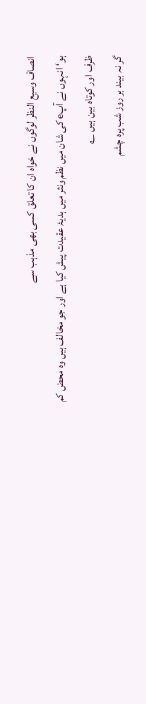انصاف وسیع النظر لوگوں نے خواہ ان کا تعلق کسی بھی مذہب سے
ہو‘ انہوں نے آپe کی شان میں نظم ونثر میں ہدیۂ عقیدت پیش کیا ہے اور جو مخالف ہیں وہ محض کم
ظرف اور کوتاہ بین ہیں ؎
گر نہ بیند بر روز شب پرہ چشم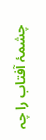چشمۂ آفتاب را چہ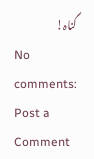گناہ!
No comments:
Post a Comment